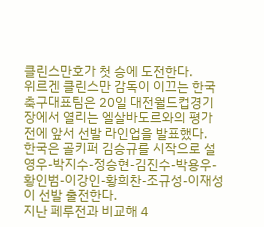클린스만호가 첫 승에 도전한다.
위르겐 클린스만 감독이 이끄는 한국 축구대표팀은 20일 대전월드컵경기장에서 열리는 엘살바도르와의 평가전에 앞서 선발 라인업을 발표했다.
한국은 골키퍼 김승규를 시작으로 설영우-박지수-정승현-김진수-박용우-황인범-이강인-황희찬-조규성-이재성이 선발 출전한다.
지난 페루전과 비교해 4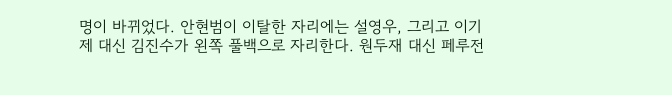명이 바뀌었다. 안현범이 이탈한 자리에는 설영우, 그리고 이기제 대신 김진수가 왼쪽 풀백으로 자리한다. 원두재 대신 페루전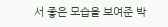서 좋은 모습을 보여준 박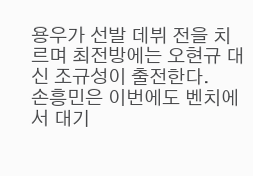용우가 선발 데뷔 전을 치르며 최전방에는 오현규 대신 조규성이 출전한다.
손흥민은 이번에도 벤치에서 대기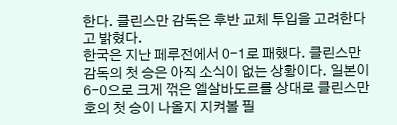한다. 클린스만 감독은 후반 교체 투입을 고려한다고 밝혔다.
한국은 지난 페루전에서 0-1로 패했다. 클린스만 감독의 첫 승은 아직 소식이 없는 상황이다. 일본이 6-0으로 크게 꺾은 엘살바도르를 상대로 클린스만호의 첫 승이 나올지 지켜볼 필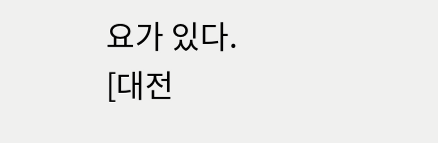요가 있다.
[대전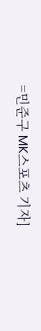=민준구 MK스포츠 기자]